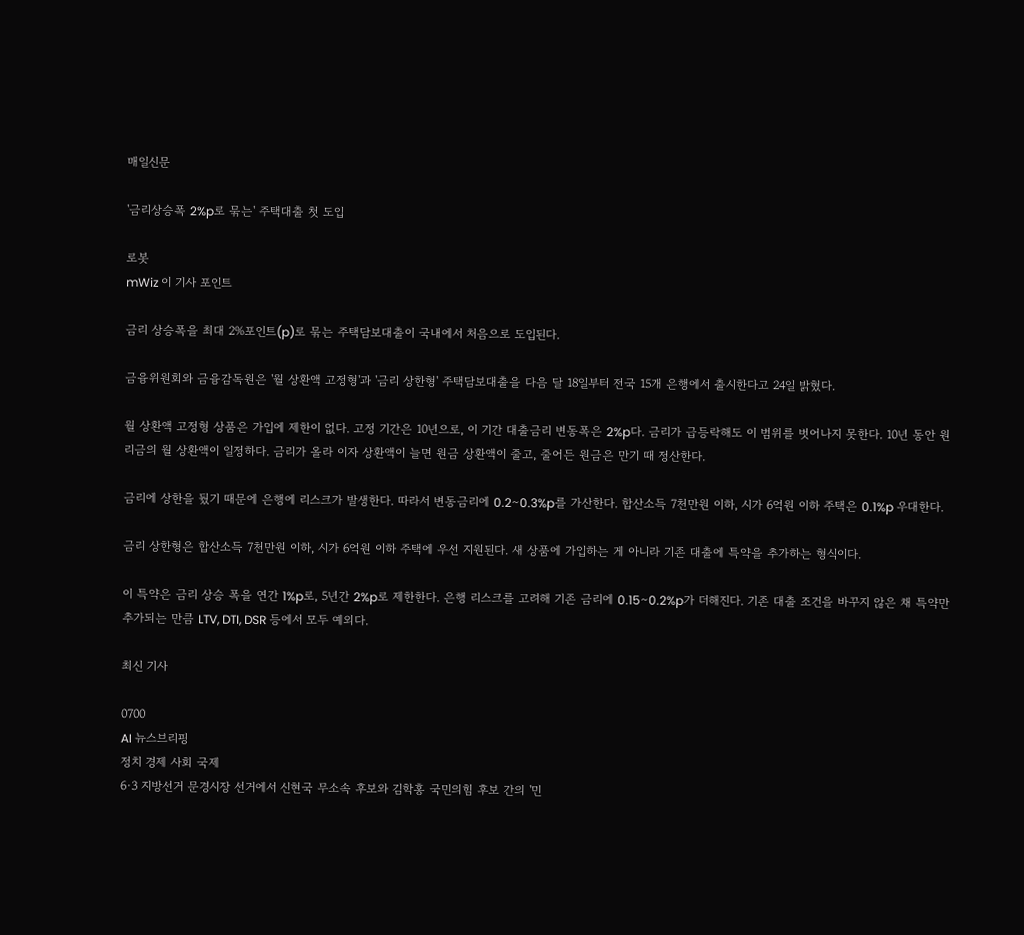매일신문

'금리상승폭 2%p로 묶는' 주택대출 첫 도입

로봇
mWiz 이 기사 포인트

금리 상승폭을 최대 2%포인트(p)로 묶는 주택담보대출이 국내에서 처음으로 도입된다.

금융위원회와 금융감독원은 '월 상환액 고정형'과 '금리 상한형' 주택담보대출을 다음 달 18일부터 전국 15개 은행에서 출시한다고 24일 밝혔다.

월 상환액 고정형 상품은 가입에 제한이 없다. 고정 기간은 10년으로, 이 기간 대출금리 변동폭은 2%p다. 금리가 급등락해도 이 범위를 벗어나지 못한다. 10년 동안 원리금의 월 상환액이 일정하다. 금리가 올라 이자 상환액이 늘면 원금 상환액이 줄고, 줄어든 원금은 만기 때 정산한다.

금리에 상한을 뒀기 때문에 은행에 리스크가 발생한다. 따라서 변동금리에 0.2∼0.3%p를 가산한다. 합산소득 7천만원 이하, 시가 6억원 이하 주택은 0.1%p 우대한다.

금리 상한형은 합산소득 7천만원 이하, 시가 6억원 이하 주택에 우선 지원된다. 새 상품에 가입하는 게 아니라 기존 대출에 특약을 추가하는 형식이다.

이 특약은 금리 상승 폭을 연간 1%p로, 5년간 2%p로 제한한다. 은행 리스크를 고려해 기존 금리에 0.15∼0.2%p가 더해진다. 기존 대출 조건을 바꾸지 않은 채 특약만 추가되는 만큼 LTV, DTI, DSR 등에서 모두 예외다.

최신 기사

0700
AI 뉴스브리핑
정치 경제 사회 국제
6·3 지방선거 문경시장 선거에서 신현국 무소속 후보와 김학홍 국민의힘 후보 간의 '민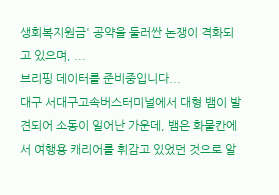생회복지원금' 공약을 둘러싼 논쟁이 격화되고 있으며, ...
브리핑 데이터를 준비중입니다...
대구 서대구고속버스터미널에서 대형 뱀이 발견되어 소동이 일어난 가운데, 뱀은 화물칸에서 여행용 캐리어를 휘감고 있었던 것으로 알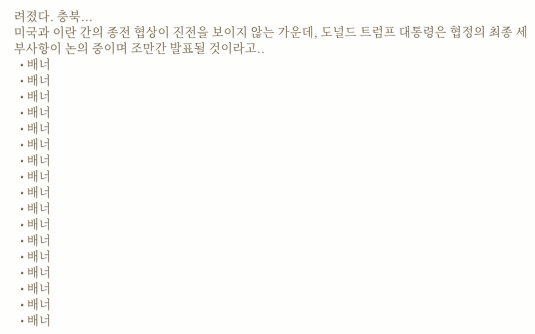려졌다. 충북...
미국과 이란 간의 종전 협상이 진전을 보이지 않는 가운데, 도널드 트럼프 대통령은 협정의 최종 세부사항이 논의 중이며 조만간 발표될 것이라고..
  • 배너
  • 배너
  • 배너
  • 배너
  • 배너
  • 배너
  • 배너
  • 배너
  • 배너
  • 배너
  • 배너
  • 배너
  • 배너
  • 배너
  • 배너
  • 배너
  • 배너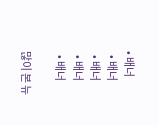• 배너
  • 배너
  • 배너
  • 배너
  • 배너

많이 본 뉴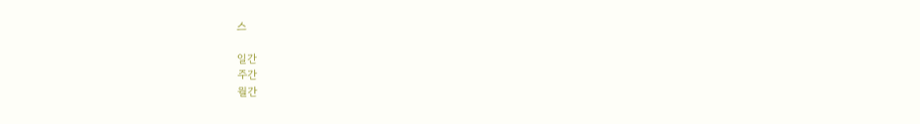스

일간
주간
월간